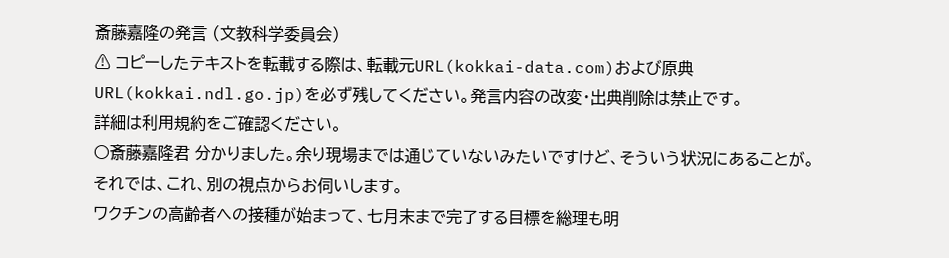斎藤嘉隆の発言 (文教科学委員会)
⚠ コピーしたテキストを転載する際は、転載元URL(kokkai-data.com)および原典URL(kokkai.ndl.go.jp)を必ず残してください。発言内容の改変・出典削除は禁止です。
詳細は利用規約をご確認ください。
○斎藤嘉隆君 分かりました。余り現場までは通じていないみたいですけど、そういう状況にあることが。
それでは、これ、別の視点からお伺いします。
ワクチンの高齢者への接種が始まって、七月末まで完了する目標を総理も明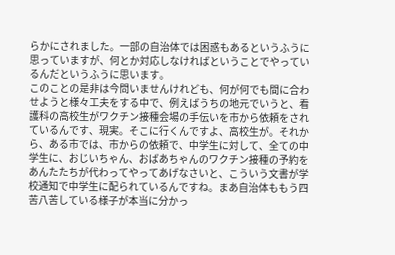らかにされました。一部の自治体では困惑もあるというふうに思っていますが、何とか対応しなければということでやっているんだというふうに思います。
このことの是非は今問いませんけれども、何が何でも間に合わせようと様々工夫をする中で、例えばうちの地元でいうと、看護科の高校生がワクチン接種会場の手伝いを市から依頼をされているんです、現実。そこに行くんですよ、高校生が。それから、ある市では、市からの依頼で、中学生に対して、全ての中学生に、おじいちゃん、おばあちゃんのワクチン接種の予約をあんたたちが代わってやってあげなさいと、こういう文書が学校通知で中学生に配られているんですね。まあ自治体ももう四苦八苦している様子が本当に分かっ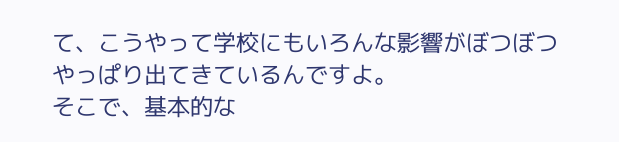て、こうやって学校にもいろんな影響がぼつぼつやっぱり出てきているんですよ。
そこで、基本的な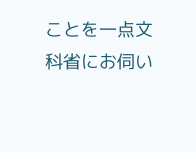ことを一点文科省にお伺い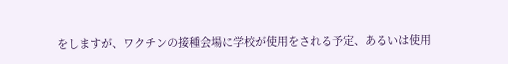をしますが、ワクチンの接種会場に学校が使用をされる予定、あるいは使用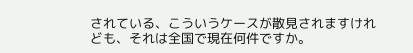されている、こういうケースが散見されますけれども、それは全国で現在何件ですか。